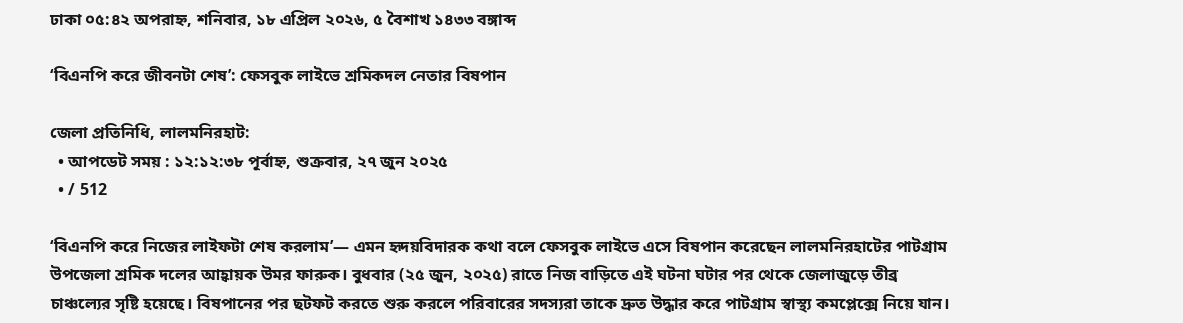ঢাকা ০৫:৪২ অপরাহ্ন, শনিবার, ১৮ এপ্রিল ২০২৬, ৫ বৈশাখ ১৪৩৩ বঙ্গাব্দ

‘বিএনপি করে জীবনটা শেষ’: ফেসবুক লাইভে শ্রমিকদল নেতার বিষপান

জেলা প্রতিনিধি, লালমনিরহাট:
  • আপডেট সময় : ১২:১২:৩৮ পূর্বাহ্ন, শুক্রবার, ২৭ জুন ২০২৫
  • / 512

‘বিএনপি করে নিজের লাইফটা শেষ করলাম’— এমন হৃদয়বিদারক কথা বলে ফেসবুক লাইভে এসে বিষপান করেছেন লালমনিরহাটের পাটগ্রাম উপজেলা শ্রমিক দলের আহ্বায়ক উমর ফারুক। বুধবার (২৫ জুন, ২০২৫) রাতে নিজ বাড়িতে এই ঘটনা ঘটার পর থেকে জেলাজুড়ে তীব্র চাঞ্চল্যের সৃষ্টি হয়েছে। বিষপানের পর ছটফট করতে শুরু করলে পরিবারের সদস্যরা তাকে দ্রুত উদ্ধার করে পাটগ্রাম স্বাস্থ্য কমপ্লেক্সে নিয়ে যান।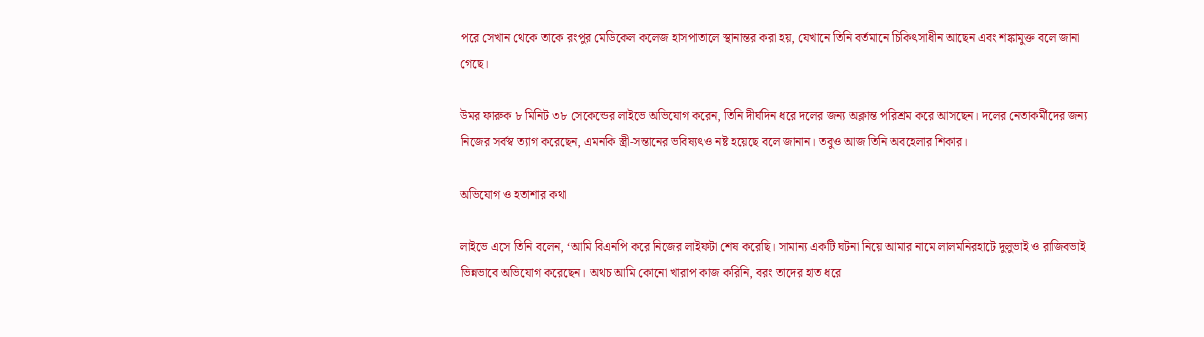পরে সেখান থেকে তাকে রংপুর মেডিকেল কলেজ হাসপাতালে স্থানান্তর করা হয়, যেখানে তিনি বর্তমানে চিকিৎসাধীন আছেন এবং শঙ্কামুক্ত বলে জানা গেছে।

উমর ফারুক ৮ মিনিট ৩৮ সেকেন্ডের লাইভে অভিযোগ করেন, তিনি দীর্ঘদিন ধরে দলের জন্য অক্লান্ত পরিশ্রম করে আসছেন। দলের নেতাকর্মীদের জন্য নিজের সর্বস্ব ত্যাগ করেছেন, এমনকি স্ত্রী-সন্তানের ভবিষ্যৎও নষ্ট হয়েছে বলে জানান। তবুও আজ তিনি অবহেলার শিকার।

অভিযোগ ও হতাশার কথা

লাইভে এসে তিনি বলেন, ‘আমি বিএনপি করে নিজের লাইফটা শেষ করেছি। সামান্য একটি ঘটনা নিয়ে আমার নামে লালমনিরহাটে দুলুভাই ও রাজিবভাই ভিন্নভাবে অভিযোগ করেছেন। অথচ আমি কোনো খারাপ কাজ করিনি, বরং তাদের হাত ধরে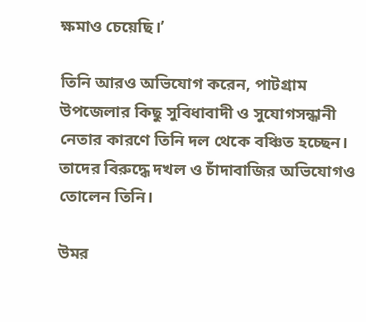ক্ষমাও চেয়েছি।’

তিনি আরও অভিযোগ করেন, পাটগ্রাম উপজেলার কিছু সুবিধাবাদী ও সুযোগসন্ধানী নেতার কারণে তিনি দল থেকে বঞ্চিত হচ্ছেন। তাদের বিরুদ্ধে দখল ও চাঁদাবাজির অভিযোগও তোলেন তিনি।

উমর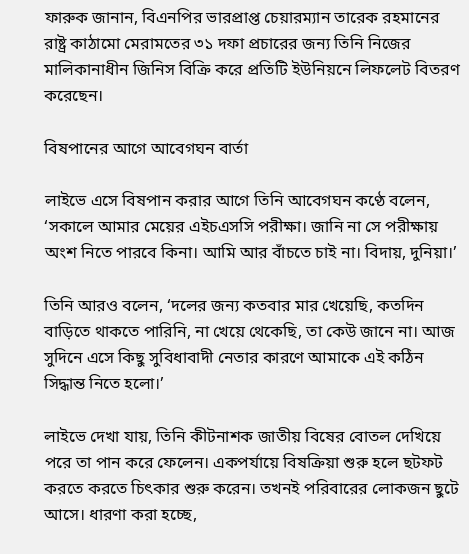ফারুক জানান, বিএনপির ভারপ্রাপ্ত চেয়ারম্যান তারেক রহমানের রাষ্ট্র কাঠামো মেরামতের ৩১ দফা প্রচারের জন্য তিনি নিজের মালিকানাধীন জিনিস বিক্রি করে প্রতিটি ইউনিয়নে লিফলেট বিতরণ করেছেন।

বিষপানের আগে আবেগঘন বার্তা

লাইভে এসে বিষপান করার আগে তিনি আবেগঘন কণ্ঠে বলেন, ‘সকালে আমার মেয়ের এইচএসসি পরীক্ষা। জানি না সে পরীক্ষায় অংশ নিতে পারবে কিনা। আমি আর বাঁচতে চাই না। বিদায়, দুনিয়া।’

তিনি আরও বলেন, ‘দলের জন্য কতবার মার খেয়েছি, কতদিন বাড়িতে থাকতে পারিনি, না খেয়ে থেকেছি, তা কেউ জানে না। আজ সুদিনে এসে কিছু সুবিধাবাদী নেতার কারণে আমাকে এই কঠিন সিদ্ধান্ত নিতে হলো।’

লাইভে দেখা যায়, তিনি কীটনাশক জাতীয় বিষের বোতল দেখিয়ে পরে তা পান করে ফেলেন। একপর্যায়ে বিষক্রিয়া শুরু হলে ছটফট করতে করতে চিৎকার শুরু করেন। তখনই পরিবারের লোকজন ছুটে আসে। ধারণা করা হচ্ছে,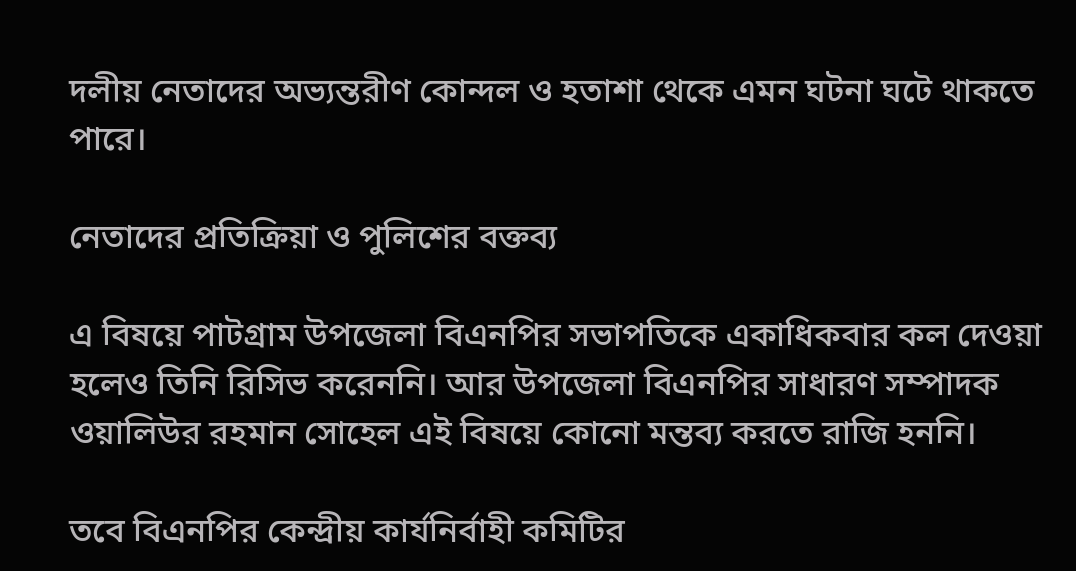দলীয় নেতাদের অভ্যন্তরীণ কোন্দল ও হতাশা থেকে এমন ঘটনা ঘটে থাকতে পারে।

নেতাদের প্রতিক্রিয়া ও পুলিশের বক্তব্য

এ বিষয়ে পাটগ্রাম উপজেলা বিএনপির সভাপতিকে একাধিকবার কল দেওয়া হলেও তিনি রিসিভ করেননি। আর উপজেলা বিএনপির সাধারণ সম্পাদক ওয়ালিউর রহমান সোহেল এই বিষয়ে কোনো মন্তব্য করতে রাজি হননি।

তবে বিএনপির কেন্দ্রীয় কার্যনির্বাহী কমিটির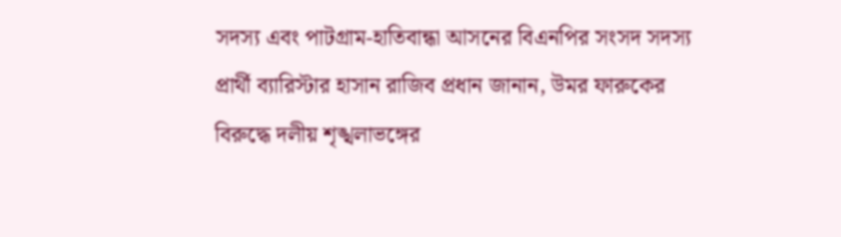সদস্য এবং পাটগ্রাম-হাতিবান্ধা আসনের বিএনপির সংসদ সদস্য প্রার্থী ব্যারিস্টার হাসান রাজিব প্রধান জানান, উমর ফারুকের বিরুদ্ধে দলীয় শৃঙ্খলাভঙ্গের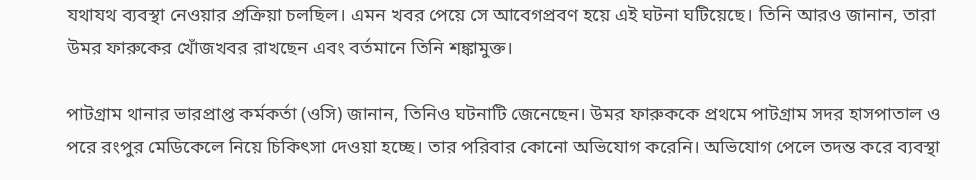যথাযথ ব্যবস্থা নেওয়ার প্রক্রিয়া চলছিল। এমন খবর পেয়ে সে আবেগপ্রবণ হয়ে এই ঘটনা ঘটিয়েছে। তিনি আরও জানান, তারা উমর ফারুকের খোঁজখবর রাখছেন এবং বর্তমানে তিনি শঙ্কামুক্ত।

পাটগ্রাম থানার ভারপ্রাপ্ত কর্মকর্তা (ওসি) জানান, তিনিও ঘটনাটি জেনেছেন। উমর ফারুককে প্রথমে পাটগ্রাম সদর হাসপাতাল ও পরে রংপুর মেডিকেলে নিয়ে চিকিৎসা দেওয়া হচ্ছে। তার পরিবার কোনো অভিযোগ করেনি। অভিযোগ পেলে তদন্ত করে ব্যবস্থা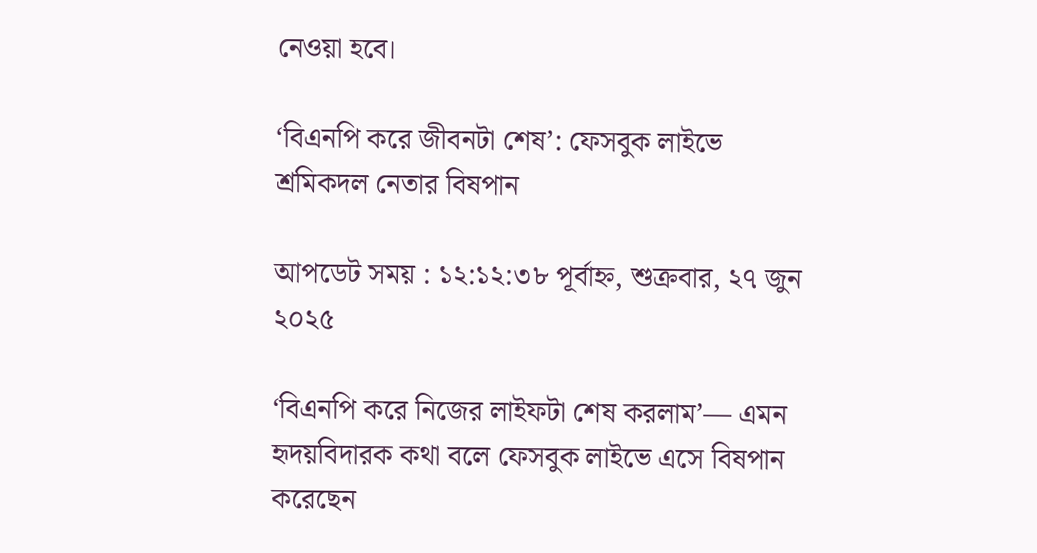নেওয়া হবে।

‘বিএনপি করে জীবনটা শেষ’: ফেসবুক লাইভে শ্রমিকদল নেতার বিষপান

আপডেট সময় : ১২:১২:৩৮ পূর্বাহ্ন, শুক্রবার, ২৭ জুন ২০২৫

‘বিএনপি করে নিজের লাইফটা শেষ করলাম’— এমন হৃদয়বিদারক কথা বলে ফেসবুক লাইভে এসে বিষপান করেছেন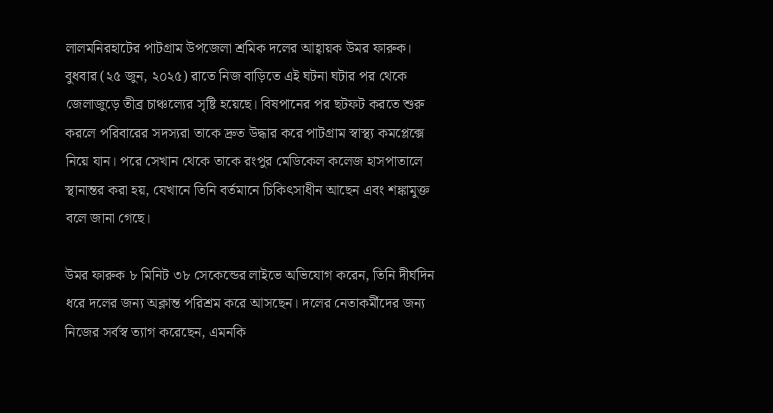লালমনিরহাটের পাটগ্রাম উপজেলা শ্রমিক দলের আহ্বায়ক উমর ফারুক। বুধবার (২৫ জুন, ২০২৫) রাতে নিজ বাড়িতে এই ঘটনা ঘটার পর থেকে জেলাজুড়ে তীব্র চাঞ্চল্যের সৃষ্টি হয়েছে। বিষপানের পর ছটফট করতে শুরু করলে পরিবারের সদস্যরা তাকে দ্রুত উদ্ধার করে পাটগ্রাম স্বাস্থ্য কমপ্লেক্সে নিয়ে যান। পরে সেখান থেকে তাকে রংপুর মেডিকেল কলেজ হাসপাতালে স্থানান্তর করা হয়, যেখানে তিনি বর্তমানে চিকিৎসাধীন আছেন এবং শঙ্কামুক্ত বলে জানা গেছে।

উমর ফারুক ৮ মিনিট ৩৮ সেকেন্ডের লাইভে অভিযোগ করেন, তিনি দীর্ঘদিন ধরে দলের জন্য অক্লান্ত পরিশ্রম করে আসছেন। দলের নেতাকর্মীদের জন্য নিজের সর্বস্ব ত্যাগ করেছেন, এমনকি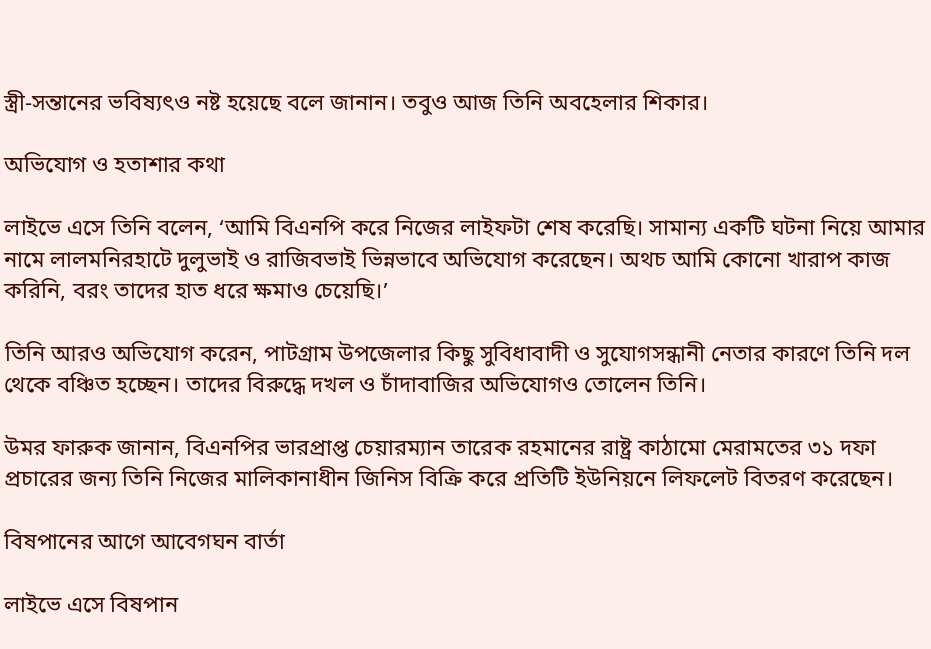স্ত্রী-সন্তানের ভবিষ্যৎও নষ্ট হয়েছে বলে জানান। তবুও আজ তিনি অবহেলার শিকার।

অভিযোগ ও হতাশার কথা

লাইভে এসে তিনি বলেন, ‘আমি বিএনপি করে নিজের লাইফটা শেষ করেছি। সামান্য একটি ঘটনা নিয়ে আমার নামে লালমনিরহাটে দুলুভাই ও রাজিবভাই ভিন্নভাবে অভিযোগ করেছেন। অথচ আমি কোনো খারাপ কাজ করিনি, বরং তাদের হাত ধরে ক্ষমাও চেয়েছি।’

তিনি আরও অভিযোগ করেন, পাটগ্রাম উপজেলার কিছু সুবিধাবাদী ও সুযোগসন্ধানী নেতার কারণে তিনি দল থেকে বঞ্চিত হচ্ছেন। তাদের বিরুদ্ধে দখল ও চাঁদাবাজির অভিযোগও তোলেন তিনি।

উমর ফারুক জানান, বিএনপির ভারপ্রাপ্ত চেয়ারম্যান তারেক রহমানের রাষ্ট্র কাঠামো মেরামতের ৩১ দফা প্রচারের জন্য তিনি নিজের মালিকানাধীন জিনিস বিক্রি করে প্রতিটি ইউনিয়নে লিফলেট বিতরণ করেছেন।

বিষপানের আগে আবেগঘন বার্তা

লাইভে এসে বিষপান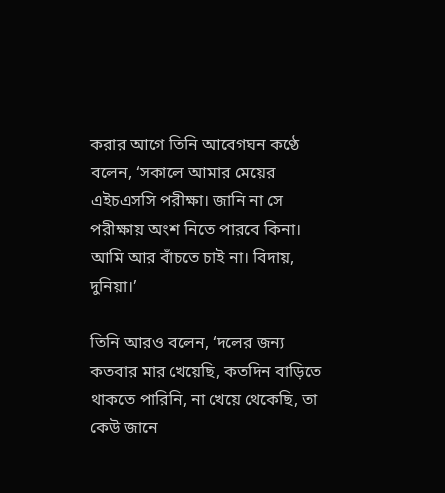করার আগে তিনি আবেগঘন কণ্ঠে বলেন, ‘সকালে আমার মেয়ের এইচএসসি পরীক্ষা। জানি না সে পরীক্ষায় অংশ নিতে পারবে কিনা। আমি আর বাঁচতে চাই না। বিদায়, দুনিয়া।’

তিনি আরও বলেন, ‘দলের জন্য কতবার মার খেয়েছি, কতদিন বাড়িতে থাকতে পারিনি, না খেয়ে থেকেছি, তা কেউ জানে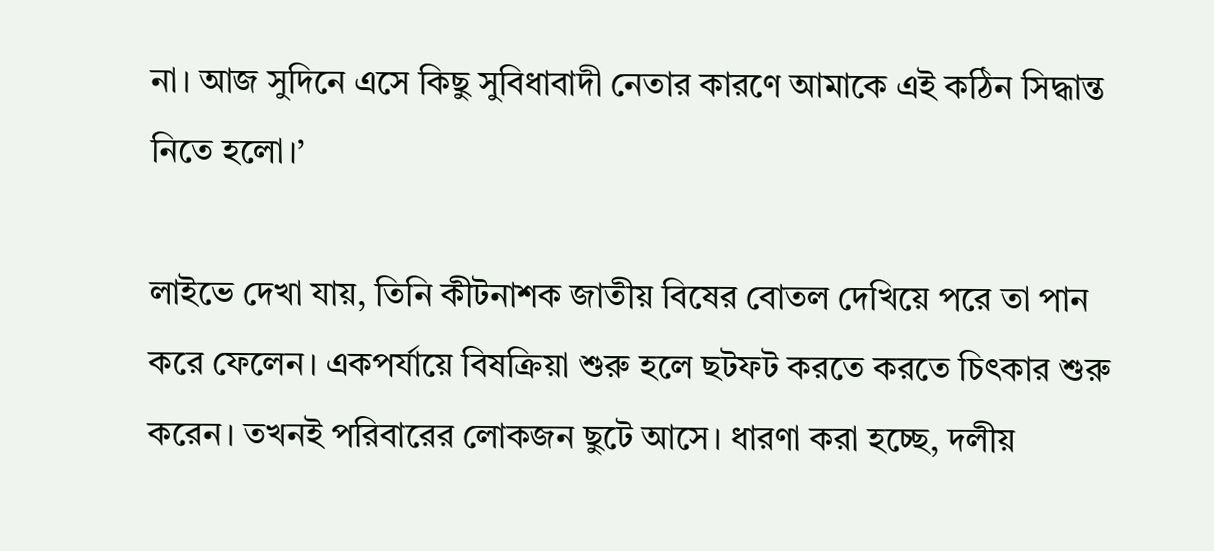না। আজ সুদিনে এসে কিছু সুবিধাবাদী নেতার কারণে আমাকে এই কঠিন সিদ্ধান্ত নিতে হলো।’

লাইভে দেখা যায়, তিনি কীটনাশক জাতীয় বিষের বোতল দেখিয়ে পরে তা পান করে ফেলেন। একপর্যায়ে বিষক্রিয়া শুরু হলে ছটফট করতে করতে চিৎকার শুরু করেন। তখনই পরিবারের লোকজন ছুটে আসে। ধারণা করা হচ্ছে, দলীয়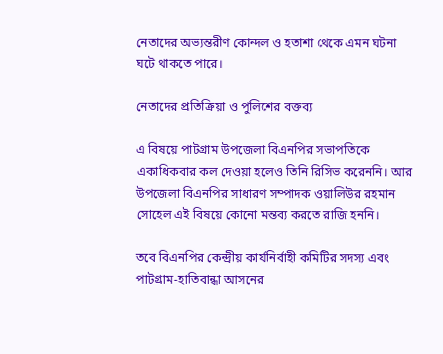নেতাদের অভ্যন্তরীণ কোন্দল ও হতাশা থেকে এমন ঘটনা ঘটে থাকতে পারে।

নেতাদের প্রতিক্রিয়া ও পুলিশের বক্তব্য

এ বিষয়ে পাটগ্রাম উপজেলা বিএনপির সভাপতিকে একাধিকবার কল দেওয়া হলেও তিনি রিসিভ করেননি। আর উপজেলা বিএনপির সাধারণ সম্পাদক ওয়ালিউর রহমান সোহেল এই বিষয়ে কোনো মন্তব্য করতে রাজি হননি।

তবে বিএনপির কেন্দ্রীয় কার্যনির্বাহী কমিটির সদস্য এবং পাটগ্রাম-হাতিবান্ধা আসনের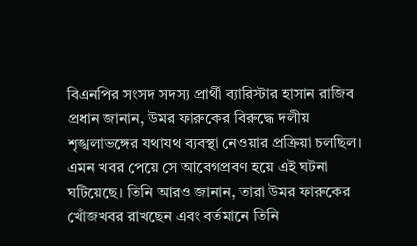বিএনপির সংসদ সদস্য প্রার্থী ব্যারিস্টার হাসান রাজিব প্রধান জানান, উমর ফারুকের বিরুদ্ধে দলীয় শৃঙ্খলাভঙ্গের যথাযথ ব্যবস্থা নেওয়ার প্রক্রিয়া চলছিল। এমন খবর পেয়ে সে আবেগপ্রবণ হয়ে এই ঘটনা ঘটিয়েছে। তিনি আরও জানান, তারা উমর ফারুকের খোঁজখবর রাখছেন এবং বর্তমানে তিনি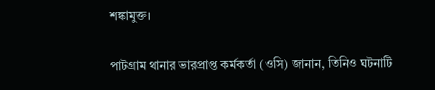শঙ্কামুক্ত।

পাটগ্রাম থানার ভারপ্রাপ্ত কর্মকর্তা (ওসি) জানান, তিনিও ঘটনাটি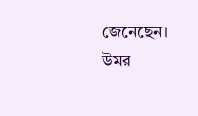জেনেছেন। উমর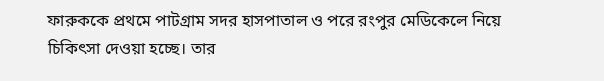ফারুককে প্রথমে পাটগ্রাম সদর হাসপাতাল ও পরে রংপুর মেডিকেলে নিয়ে চিকিৎসা দেওয়া হচ্ছে। তার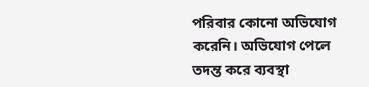পরিবার কোনো অভিযোগ করেনি। অভিযোগ পেলে তদন্ত করে ব্যবস্থা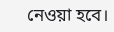নেওয়া হবে।